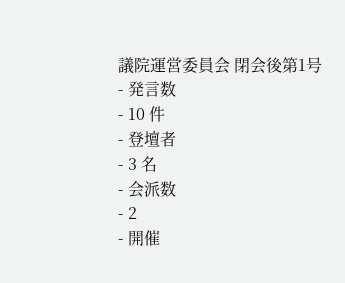議院運営委員会 閉会後第1号
- 発言数
- 10 件
- 登壇者
- 3 名
- 会派数
- 2
- 開催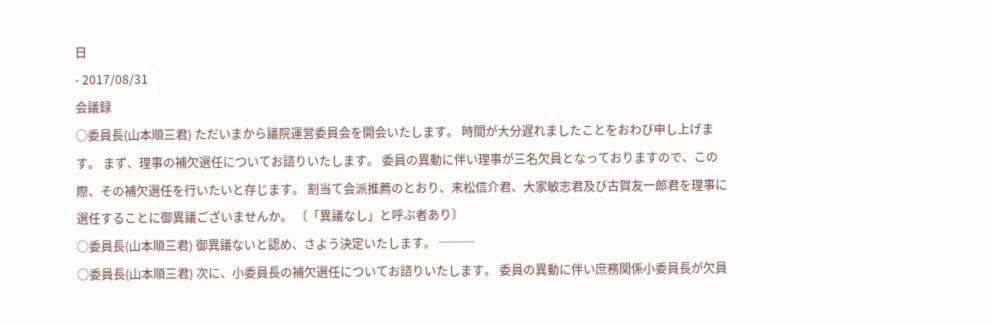日
- 2017/08/31
会議録
○委員長(山本順三君) ただいまから議院運営委員会を開会いたします。 時間が大分遅れましたことをおわび申し上げます。 まず、理事の補欠選任についてお諮りいたします。 委員の異動に伴い理事が三名欠員となっておりますので、この際、その補欠選任を行いたいと存じます。 割当て会派推薦のとおり、末松信介君、大家敏志君及び古賀友一郎君を理事に選任することに御異議ございませんか。 〔「異議なし」と呼ぶ者あり〕
○委員長(山本順三君) 御異議ないと認め、さよう決定いたします。 ───
○委員長(山本順三君) 次に、小委員長の補欠選任についてお諮りいたします。 委員の異動に伴い庶務関係小委員長が欠員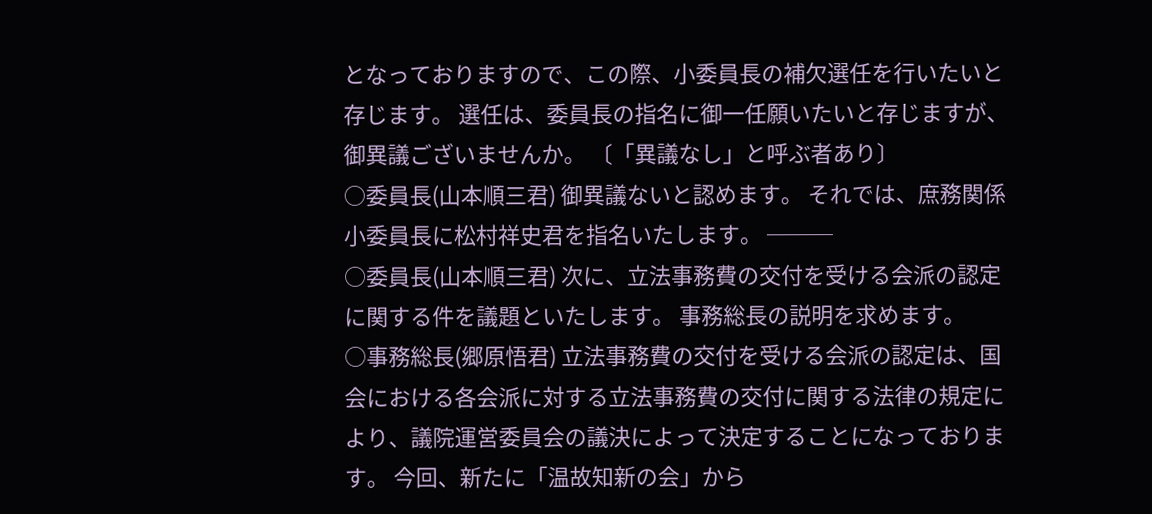となっておりますので、この際、小委員長の補欠選任を行いたいと存じます。 選任は、委員長の指名に御一任願いたいと存じますが、御異議ございませんか。 〔「異議なし」と呼ぶ者あり〕
○委員長(山本順三君) 御異議ないと認めます。 それでは、庶務関係小委員長に松村祥史君を指名いたします。 ───
○委員長(山本順三君) 次に、立法事務費の交付を受ける会派の認定に関する件を議題といたします。 事務総長の説明を求めます。
○事務総長(郷原悟君) 立法事務費の交付を受ける会派の認定は、国会における各会派に対する立法事務費の交付に関する法律の規定により、議院運営委員会の議決によって決定することになっております。 今回、新たに「温故知新の会」から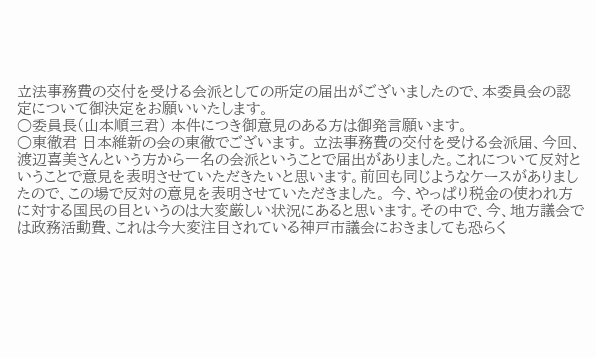立法事務費の交付を受ける会派としての所定の届出がございましたので、本委員会の認定について御決定をお願いいたします。
○委員長(山本順三君) 本件につき御意見のある方は御発言願います。
○東徹君 日本維新の会の東徹でございます。 立法事務費の交付を受ける会派届、今回、渡辺喜美さんという方から一名の会派ということで届出がありました。これについて反対ということで意見を表明させていただきたいと思います。前回も同じようなケースがありましたので、この場で反対の意見を表明させていただきました。 今、やっぱり税金の使われ方に対する国民の目というのは大変厳しい状況にあると思います。その中で、今、地方議会では政務活動費、これは今大変注目されている神戸市議会におきましても恐らく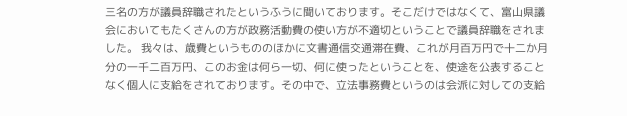三名の方が議員辞職されたというふうに聞いております。そこだけではなくて、富山県議会においてもたくさんの方が政務活動費の使い方が不適切ということで議員辞職をされました。 我々は、歳費というもののほかに文書通信交通滞在費、これが月百万円で十二か月分の一千二百万円、このお金は何ら一切、何に使ったということを、使途を公表することなく個人に支給をされております。その中で、立法事務費というのは会派に対しての支給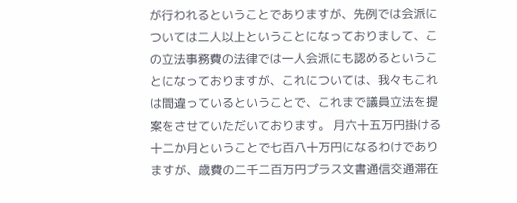が行われるということでありますが、先例では会派については二人以上ということになっておりまして、この立法事務費の法律では一人会派にも認めるということになっておりますが、これについては、我々もこれは間違っているということで、これまで議員立法を提案をさせていただいております。 月六十五万円掛ける十二か月ということで七百八十万円になるわけでありますが、歳費の二千二百万円プラス文書通信交通滞在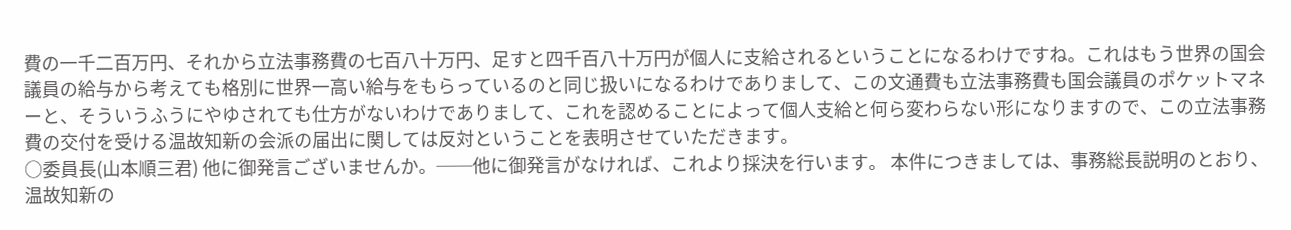費の一千二百万円、それから立法事務費の七百八十万円、足すと四千百八十万円が個人に支給されるということになるわけですね。これはもう世界の国会議員の給与から考えても格別に世界一高い給与をもらっているのと同じ扱いになるわけでありまして、この文通費も立法事務費も国会議員のポケットマネーと、そういうふうにやゆされても仕方がないわけでありまして、これを認めることによって個人支給と何ら変わらない形になりますので、この立法事務費の交付を受ける温故知新の会派の届出に関しては反対ということを表明させていただきます。
○委員長(山本順三君) 他に御発言ございませんか。──他に御発言がなければ、これより採決を行います。 本件につきましては、事務総長説明のとおり、温故知新の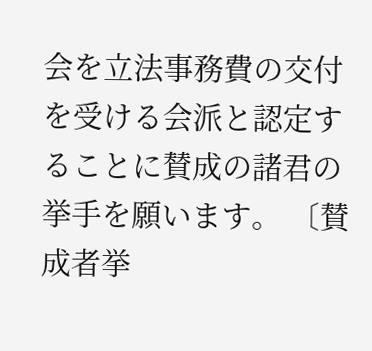会を立法事務費の交付を受ける会派と認定することに賛成の諸君の挙手を願います。 〔賛成者挙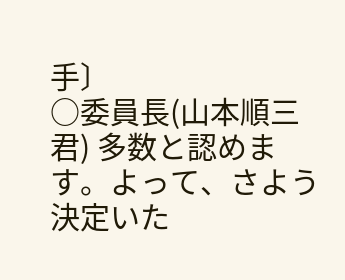手〕
○委員長(山本順三君) 多数と認めます。よって、さよう決定いた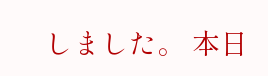しました。 本日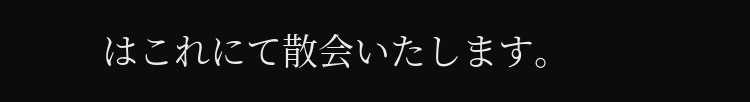はこれにて散会いたします。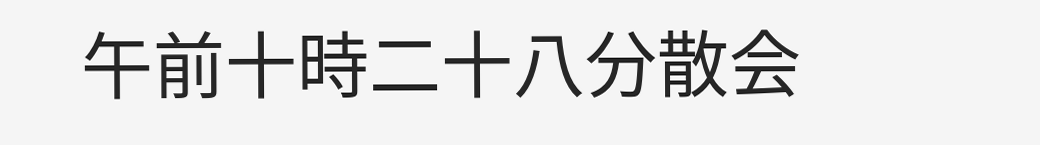午前十時二十八分散会